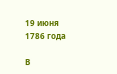19 июня 1786 года

В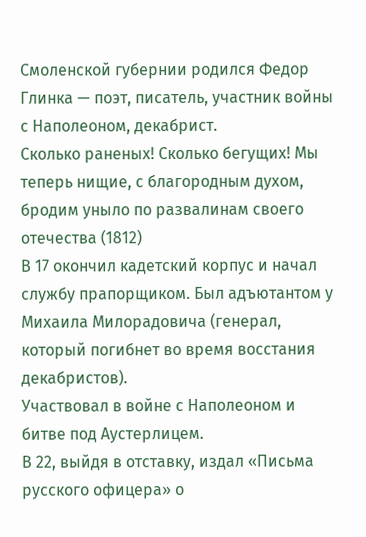Смоленской губернии родился Федор Глинка — поэт, писатель, участник войны с Наполеоном, декабрист.
Сколько раненых! Сколько бегущих! Мы теперь нищие, с благородным духом, бродим уныло по развалинам своего отечества (1812)
В 17 окончил кадетский корпус и начал службу прапорщиком. Был адъютантом у Михаила Милорадовича (генерал, который погибнет во время восстания декабристов).
Участвовал в войне с Наполеоном и битве под Аустерлицем.
В 22, выйдя в отставку, издал «Письма русского офицера» о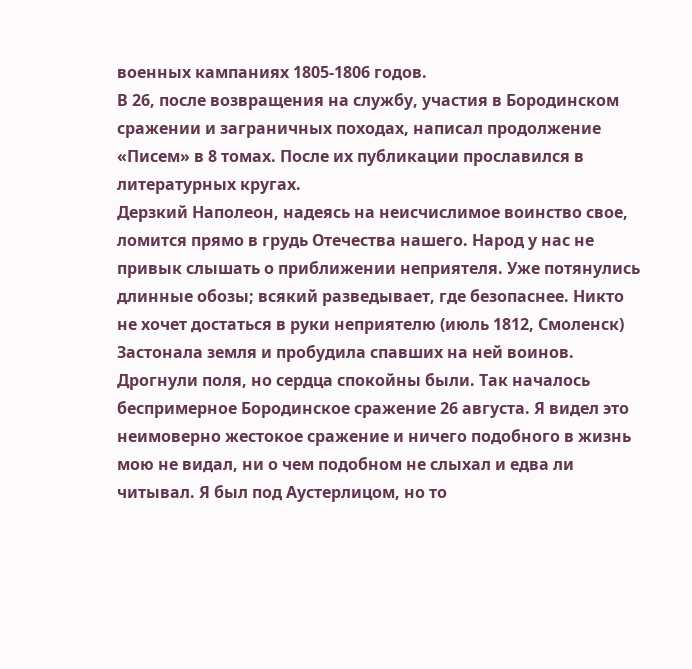военных кампаниях 1805-1806 годов.
В 26, после возвращения на службу, участия в Бородинском сражении и заграничных походах, написал продолжение «Писем» в 8 томах. После их публикации прославился в литературных кругах.
Дерзкий Наполеон, надеясь на неисчислимое воинство свое, ломится прямо в грудь Отечества нашего. Народ у нас не привык слышать о приближении неприятеля. Уже потянулись длинные обозы; всякий разведывает, где безопаснее. Никто не хочет достаться в руки неприятелю (июль 1812, Смоленск)
Застонала земля и пробудила спавших на ней воинов. Дрогнули поля, но сердца спокойны были. Так началось беспримерное Бородинское сражение 26 августа. Я видел это неимоверно жестокое сражение и ничего подобного в жизнь мою не видал, ни о чем подобном не слыхал и едва ли читывал. Я был под Аустерлицом, но то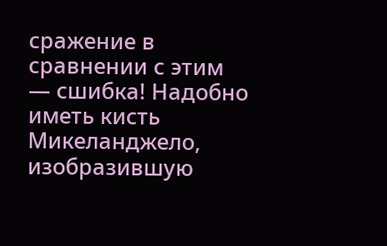сражение в сравнении с этим — сшибка! Надобно иметь кисть Микеланджело, изобразившую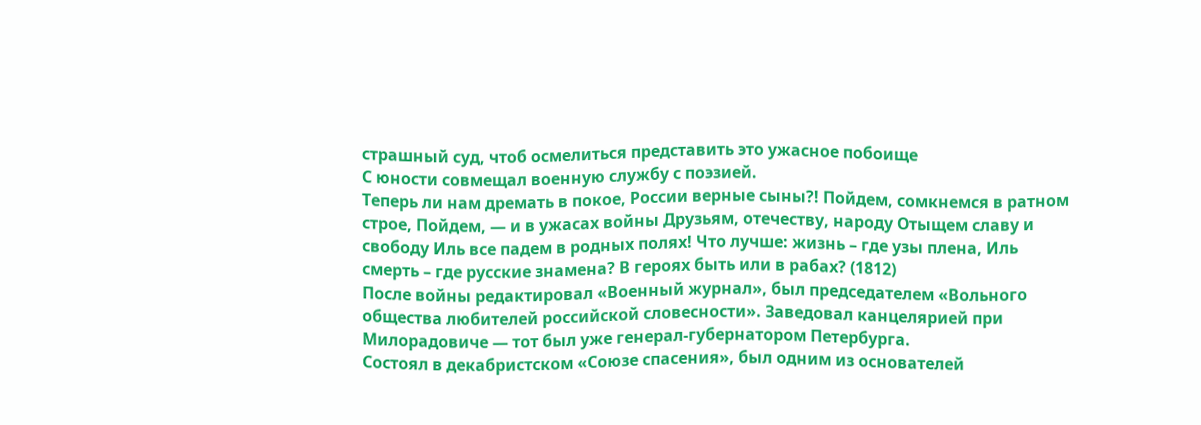страшный суд, чтоб осмелиться представить это ужасное побоище
С юности совмещал военную службу с поэзией.
Теперь ли нам дремать в покое, России верные сыны?! Пойдем, сомкнемся в ратном строе, Пойдем, — и в ужасах войны Друзьям, отечеству, народу Отыщем славу и свободу Иль все падем в родных полях! Что лучше: жизнь – где узы плена, Иль смерть – где русские знамена? В героях быть или в рабах? (1812)
После войны редактировал «Военный журнал», был председателем «Вольного общества любителей российской словесности». Заведовал канцелярией при Милорадовиче — тот был уже генерал-губернатором Петербурга.
Состоял в декабристском «Союзе спасения», был одним из основателей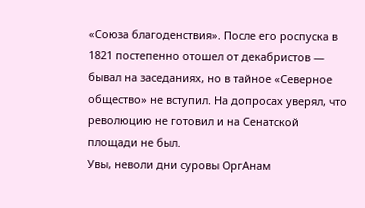«Союза благоденствия». После его роспуска в 1821 постепенно отошел от декабристов — бывал на заседаниях, но в тайное «Северное общество» не вступил. На допросах уверял, что революцию не готовил и на Сенатской площади не был.
Увы, неволи дни суровы ОргАнам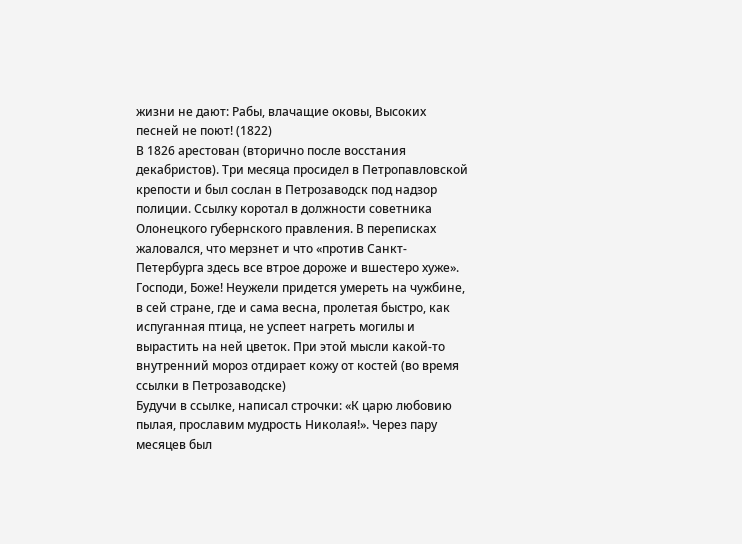жизни не дают: Рабы, влачащие оковы, Высоких песней не поют! (1822)
В 1826 арестован (вторично после восстания декабристов). Три месяца просидел в Петропавловской крепости и был сослан в Петрозаводск под надзор полиции. Ссылку коротал в должности советника Олонецкого губернского правления. В переписках жаловался, что мерзнет и что «против Санкт-Петербурга здесь все втрое дороже и вшестеро хуже».
Господи, Боже! Неужели придется умереть на чужбине, в сей стране, где и сама весна, пролетая быстро, как испуганная птица, не успеет нагреть могилы и вырастить на ней цветок. При этой мысли какой-то внутренний мороз отдирает кожу от костей (во время ссылки в Петрозаводске)
Будучи в ссылке, написал строчки: «К царю любовию пылая, прославим мудрость Николая!». Через пару месяцев был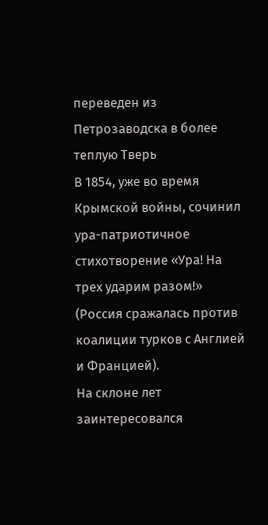переведен из Петрозаводска в более теплую Тверь
В 1854, уже во время Крымской войны, сочинил ура-патриотичное стихотворение «Ура! На трех ударим разом!» (Россия сражалась против коалиции турков с Англией и Францией).
На склоне лет заинтересовался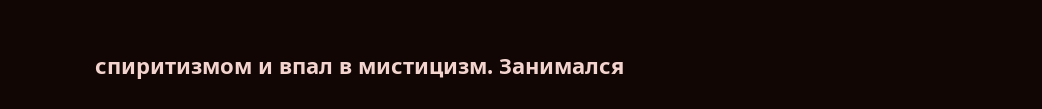спиритизмом и впал в мистицизм. Занимался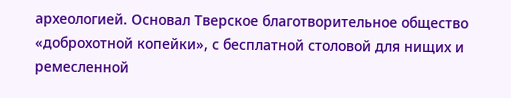археологией. Основал Тверское благотворительное общество «доброхотной копейки», с бесплатной столовой для нищих и ремесленной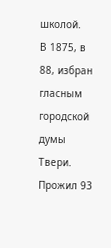школой.
В 1875, в 88, избран гласным городской думы Твери.
Прожил 93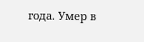года. Умер в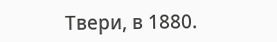Твери, в 1880.